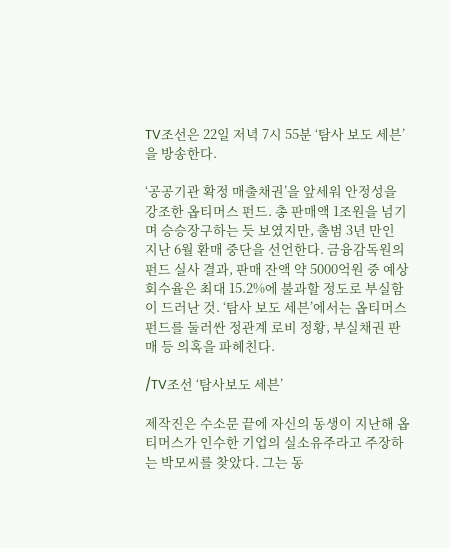TV조선은 22일 저녁 7시 55분 ‘탐사 보도 세븐’을 방송한다.

‘공공기관 확정 매출채권’을 앞세워 안정성을 강조한 옵티머스 펀드. 총 판매액 1조원을 넘기며 승승장구하는 듯 보였지만, 출범 3년 만인 지난 6월 환매 중단을 선언한다. 금융감독원의 펀드 실사 결과, 판매 잔액 약 5000억원 중 예상 회수율은 최대 15.2%에 불과할 정도로 부실함이 드러난 것. ‘탐사 보도 세븐’에서는 옵티머스 펀드를 둘러싼 정관계 로비 정황, 부실채권 판매 등 의혹을 파헤친다.

/TV조선 ‘탐사보도 세븐’

제작진은 수소문 끝에 자신의 동생이 지난해 옵티머스가 인수한 기업의 실소유주라고 주장하는 박모씨를 찾았다. 그는 동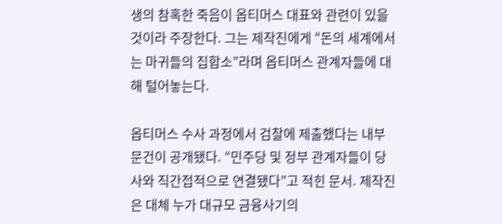생의 참혹한 죽음이 옵티머스 대표와 관련이 있을 것이라 주장한다. 그는 제작진에게 “돈의 세계에서는 마귀들의 집합소”라며 옵티머스 관계자들에 대해 털어놓는다.

옵티머스 수사 과정에서 검찰에 제출했다는 내부 문건이 공개됐다. “민주당 및 정부 관계자들이 당사와 직간접적으로 연결됐다”고 적힌 문서. 제작진은 대체 누가 대규모 금융사기의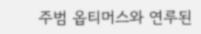주범 옵티머스와 연루된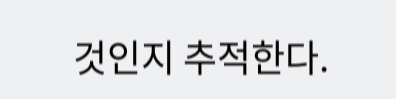것인지 추적한다.